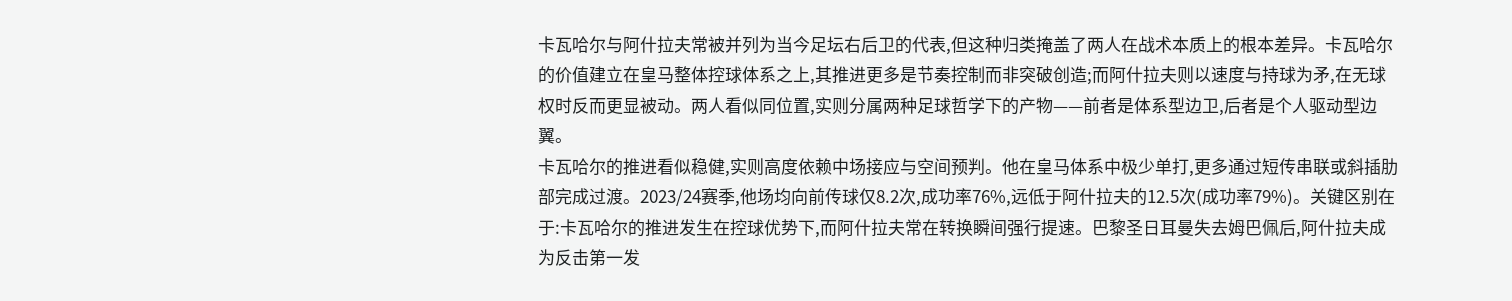卡瓦哈尔与阿什拉夫常被并列为当今足坛右后卫的代表,但这种归类掩盖了两人在战术本质上的根本差异。卡瓦哈尔的价值建立在皇马整体控球体系之上,其推进更多是节奏控制而非突破创造;而阿什拉夫则以速度与持球为矛,在无球权时反而更显被动。两人看似同位置,实则分属两种足球哲学下的产物——前者是体系型边卫,后者是个人驱动型边翼。
卡瓦哈尔的推进看似稳健,实则高度依赖中场接应与空间预判。他在皇马体系中极少单打,更多通过短传串联或斜插肋部完成过渡。2023/24赛季,他场均向前传球仅8.2次,成功率76%,远低于阿什拉夫的12.5次(成功率79%)。关键区别在于:卡瓦哈尔的推进发生在控球优势下,而阿什拉夫常在转换瞬间强行提速。巴黎圣日耳曼失去姆巴佩后,阿什拉夫成为反击第一发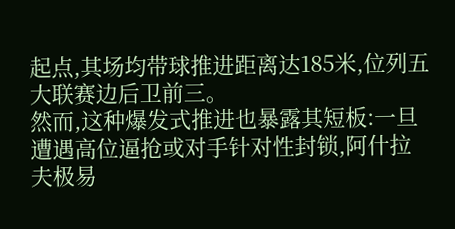起点,其场均带球推进距离达185米,位列五大联赛边后卫前三。
然而,这种爆发式推进也暴露其短板:一旦遭遇高位逼抢或对手针对性封锁,阿什拉夫极易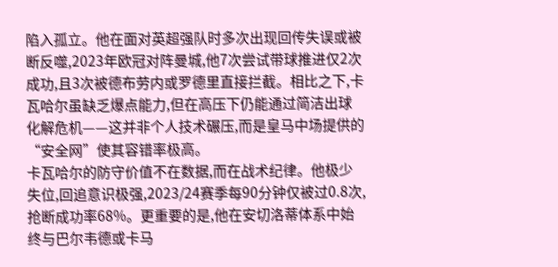陷入孤立。他在面对英超强队时多次出现回传失误或被断反噬,2023年欧冠对阵曼城,他7次尝试带球推进仅2次成功,且3次被德布劳内或罗德里直接拦截。相比之下,卡瓦哈尔虽缺乏爆点能力,但在高压下仍能通过简洁出球化解危机——这并非个人技术碾压,而是皇马中场提供的“安全网”使其容错率极高。
卡瓦哈尔的防守价值不在数据,而在战术纪律。他极少失位,回追意识极强,2023/24赛季每90分钟仅被过0.8次,抢断成功率68%。更重要的是,他在安切洛蒂体系中始终与巴尔韦德或卡马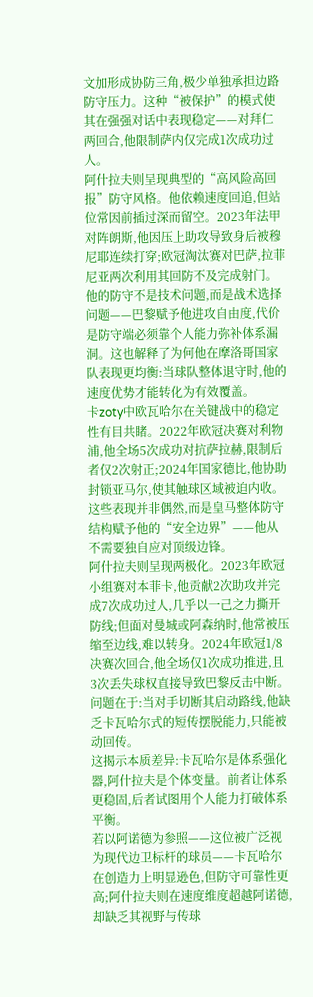文加形成协防三角,极少单独承担边路防守压力。这种“被保护”的模式使其在强强对话中表现稳定——对拜仁两回合,他限制萨内仅完成1次成功过人。
阿什拉夫则呈现典型的“高风险高回报”防守风格。他依赖速度回追,但站位常因前插过深而留空。2023年法甲对阵朗斯,他因压上助攻导致身后被穆尼耶连续打穿;欧冠淘汰赛对巴萨,拉菲尼亚两次利用其回防不及完成射门。他的防守不是技术问题,而是战术选择问题——巴黎赋予他进攻自由度,代价是防守端必须靠个人能力弥补体系漏洞。这也解释了为何他在摩洛哥国家队表现更均衡:当球队整体退守时,他的速度优势才能转化为有效覆盖。
卡zoty中欧瓦哈尔在关键战中的稳定性有目共睹。2022年欧冠决赛对利物浦,他全场5次成功对抗萨拉赫,限制后者仅2次射正;2024年国家德比,他协助封锁亚马尔,使其触球区域被迫内收。这些表现并非偶然,而是皇马整体防守结构赋予他的“安全边界”——他从不需要独自应对顶级边锋。
阿什拉夫则呈现两极化。2023年欧冠小组赛对本菲卡,他贡献2次助攻并完成7次成功过人,几乎以一己之力撕开防线;但面对曼城或阿森纳时,他常被压缩至边线,难以转身。2024年欧冠1/8决赛次回合,他全场仅1次成功推进,且3次丢失球权直接导致巴黎反击中断。问题在于:当对手切断其启动路线,他缺乏卡瓦哈尔式的短传摆脱能力,只能被动回传。
这揭示本质差异:卡瓦哈尔是体系强化器,阿什拉夫是个体变量。前者让体系更稳固,后者试图用个人能力打破体系平衡。
若以阿诺德为参照——这位被广泛视为现代边卫标杆的球员——卡瓦哈尔在创造力上明显逊色,但防守可靠性更高;阿什拉夫则在速度维度超越阿诺德,却缺乏其视野与传球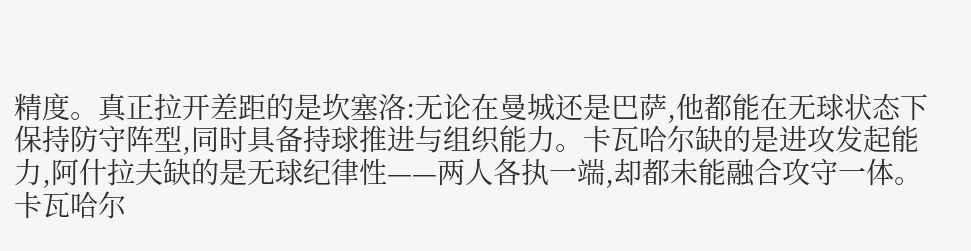精度。真正拉开差距的是坎塞洛:无论在曼城还是巴萨,他都能在无球状态下保持防守阵型,同时具备持球推进与组织能力。卡瓦哈尔缺的是进攻发起能力,阿什拉夫缺的是无球纪律性——两人各执一端,却都未能融合攻守一体。
卡瓦哈尔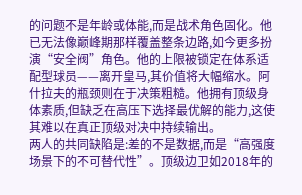的问题不是年龄或体能,而是战术角色固化。他已无法像巅峰期那样覆盖整条边路,如今更多扮演“安全阀”角色。他的上限被锁定在体系适配型球员——离开皇马,其价值将大幅缩水。阿什拉夫的瓶颈则在于决策粗糙。他拥有顶级身体素质,但缺乏在高压下选择最优解的能力,这使其难以在真正顶级对决中持续输出。
两人的共同缺陷是:差的不是数据,而是“高强度场景下的不可替代性”。顶级边卫如2018年的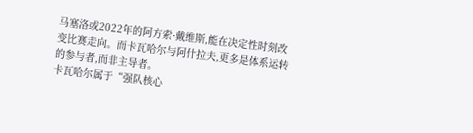马塞洛或2022年的阿方索·戴维斯,能在决定性时刻改变比赛走向。而卡瓦哈尔与阿什拉夫,更多是体系运转的参与者,而非主导者。
卡瓦哈尔属于“强队核心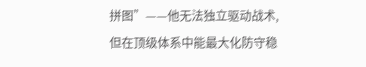拼图”——他无法独立驱动战术,但在顶级体系中能最大化防守稳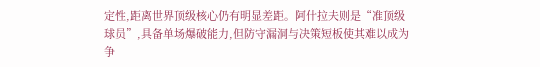定性,距离世界顶级核心仍有明显差距。阿什拉夫则是“准顶级球员”,具备单场爆破能力,但防守漏洞与决策短板使其难以成为争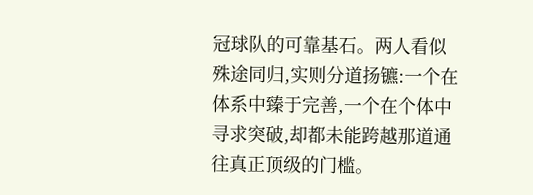冠球队的可靠基石。两人看似殊途同归,实则分道扬镳:一个在体系中臻于完善,一个在个体中寻求突破,却都未能跨越那道通往真正顶级的门槛。